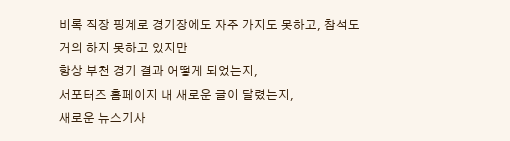비록 직장 핑계로 경기장에도 자주 가지도 못하고, 참석도 거의 하지 못하고 있지만
항상 부천 경기 결과 어떻게 되었는지,
서포터즈 홈페이지 내 새로운 글이 달렸는지,
새로운 뉴스기사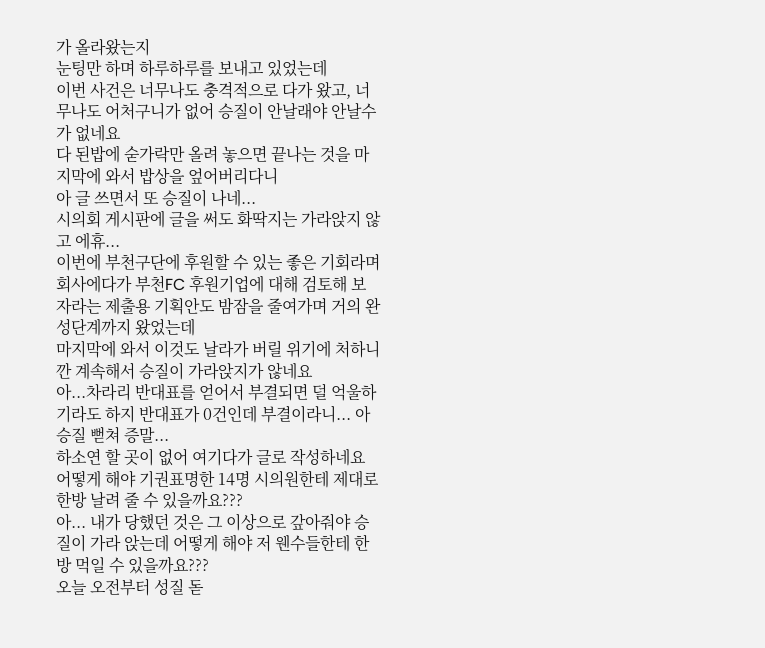가 올라왔는지
눈팅만 하며 하루하루를 보내고 있었는데
이번 사건은 너무나도 충격적으로 다가 왔고, 너무나도 어처구니가 없어 승질이 안날래야 안날수가 없네요
다 된밥에 숟가락만 올려 놓으면 끝나는 것을 마지막에 와서 밥상을 엎어버리다니
아 글 쓰면서 또 승질이 나네...
시의회 게시판에 글을 써도 화딱지는 가라앉지 않고 에휴...
이번에 부천구단에 후원할 수 있는 좋은 기회라며
회사에다가 부천FC 후원기업에 대해 검토해 보자라는 제출용 기획안도 밤잠을 줄여가며 거의 완성단계까지 왔었는데
마지막에 와서 이것도 날라가 버릴 위기에 처하니깐 계속해서 승질이 가라앉지가 않네요
아...차라리 반대표를 얻어서 부결되면 덜 억울하기라도 하지 반대표가 0건인데 부결이라니... 아 승질 뻗쳐 증말...
하소연 할 곳이 없어 여기다가 글로 작성하네요
어떻게 해야 기권표명한 14명 시의원한테 제대로 한방 날려 줄 수 있을까요???
아... 내가 당했던 것은 그 이상으로 갚아줘야 승질이 가라 앉는데 어떻게 해야 저 웬수들한테 한방 먹일 수 있을까요???
오늘 오전부터 성질 돋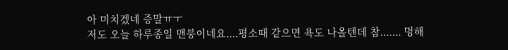아 미치겠네 증말ㅠㅜ
저도 오늘 하루종일 맨붕이네요....평소때 같으면 욕도 나올텐데 참....... 멍해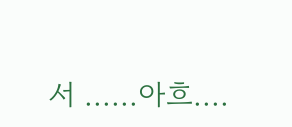서 ......아흐....